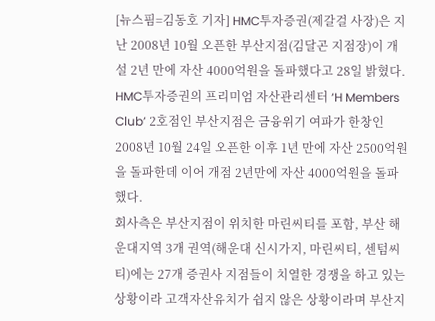[뉴스핌=김동호 기자] HMC투자증권(제갈걸 사장)은 지난 2008년 10월 오픈한 부산지점(김달곤 지점장)이 개설 2년 만에 자산 4000억원을 돌파했다고 28일 밝혔다.
HMC투자증권의 프리미엄 자산관리센터 ‘H Members Club’ 2호점인 부산지점은 금융위기 여파가 한창인 2008년 10월 24일 오픈한 이후 1년 만에 자산 2500억원을 돌파한데 이어 개점 2년만에 자산 4000억원을 돌파했다.
회사측은 부산지점이 위치한 마린씨티를 포함, 부산 해운대지역 3개 권역(해운대 신시가지, 마린씨티, 센텀씨티)에는 27개 증권사 지점들이 치열한 경쟁을 하고 있는 상황이라 고객자산유치가 쉽지 않은 상황이라며 부산지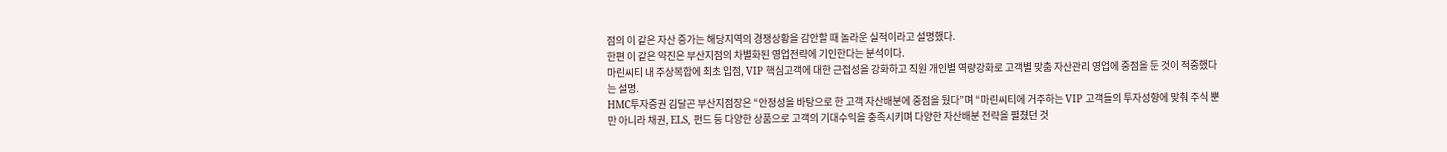점의 이 같은 자산 증가는 해당지역의 경쟁상황을 감안할 때 놀라운 실적이라고 설명했다.
한편 이 같은 약진은 부산지점의 차별화된 영업전략에 기인한다는 분석이다.
마린씨티 내 주상복합에 최초 입점, VIP 핵심고객에 대한 근접성을 강화하고 직원 개인별 역량강화로 고객별 맞춤 자산관리 영업에 중점을 둔 것이 적중했다는 설명.
HMC투자증권 김달곤 부산지점장은 “안정성을 바탕으로 한 고객 자산배분에 중점을 뒀다”며 “마린씨티에 거주하는 VIP 고객들의 투자성향에 맞춰 주식 뿐만 아니라 채권, ELS, 펀드 등 다양한 상품으로 고객의 기대수익을 충족시키며 다양한 자산배분 전략을 펼쳤던 것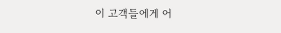이 고객들에게 어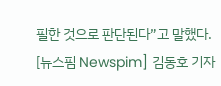필한 것으로 판단된다”고 말했다.
[뉴스핌 Newspim] 김동호 기자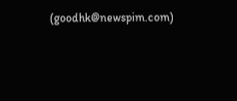(goodhk@newspim.com)